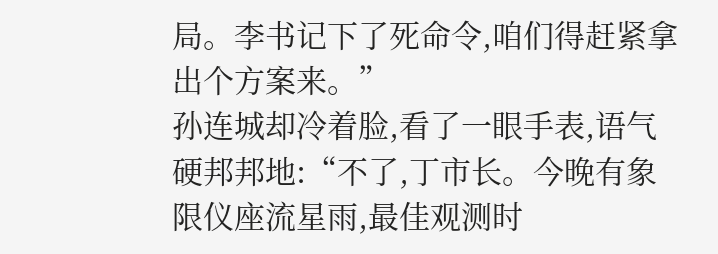局。李书记下了死命令,咱们得赶紧拿出个方案来。”
孙连城却冷着脸,看了一眼手表,语气硬邦邦地:“不了,丁市长。今晚有象限仪座流星雨,最佳观测时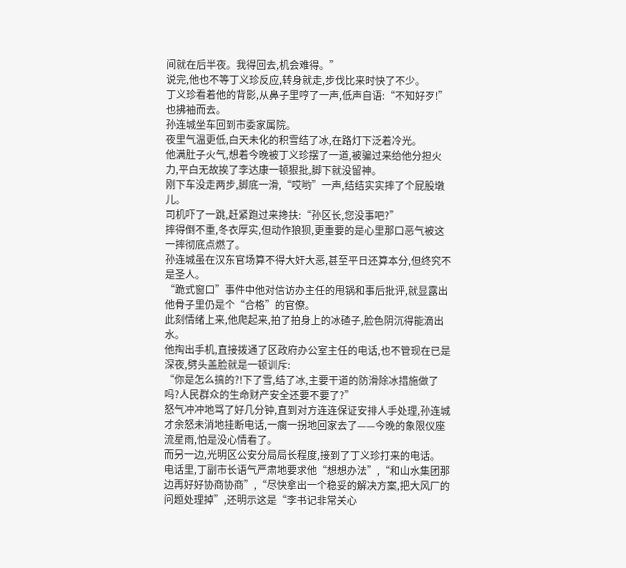间就在后半夜。我得回去,机会难得。”
说完,他也不等丁义珍反应,转身就走,步伐比来时快了不少。
丁义珍看着他的背影,从鼻子里哼了一声,低声自语:“不知好歹!”也拂袖而去。
孙连城坐车回到市委家属院。
夜里气温更低,白天未化的积雪结了冰,在路灯下泛着冷光。
他满肚子火气,想着今晚被丁义珍摆了一道,被骗过来给他分担火力,平白无故挨了李达康一顿狠批,脚下就没留神。
刚下车没走两步,脚底一滑,“哎哟”一声,结结实实摔了个屁股墩儿。
司机吓了一跳,赶紧跑过来搀扶:“孙区长,您没事吧?”
摔得倒不重,冬衣厚实,但动作狼狈,更重要的是心里那口恶气被这一摔彻底点燃了。
孙连城虽在汉东官场算不得大奸大恶,甚至平日还算本分,但终究不是圣人。
“跪式窗口”事件中他对信访办主任的甩锅和事后批评,就显露出他骨子里仍是个“合格”的官僚。
此刻情绪上来,他爬起来,拍了拍身上的冰碴子,脸色阴沉得能滴出水。
他掏出手机,直接拨通了区政府办公室主任的电话,也不管现在已是深夜,劈头盖脸就是一顿训斥:
“你是怎么搞的?!下了雪,结了冰,主要干道的防滑除冰措施做了吗?人民群众的生命财产安全还要不要了?”
怒气冲冲地骂了好几分钟,直到对方连连保证安排人手处理,孙连城才余怒未消地挂断电话,一瘸一拐地回家去了——今晚的象限仪座流星雨,怕是没心情看了。
而另一边,光明区公安分局局长程度,接到了丁义珍打来的电话。
电话里,丁副市长语气严肃地要求他“想想办法”,“和山水集团那边再好好协商协商”,“尽快拿出一个稳妥的解决方案,把大风厂的问题处理掉”,还明示这是“李书记非常关心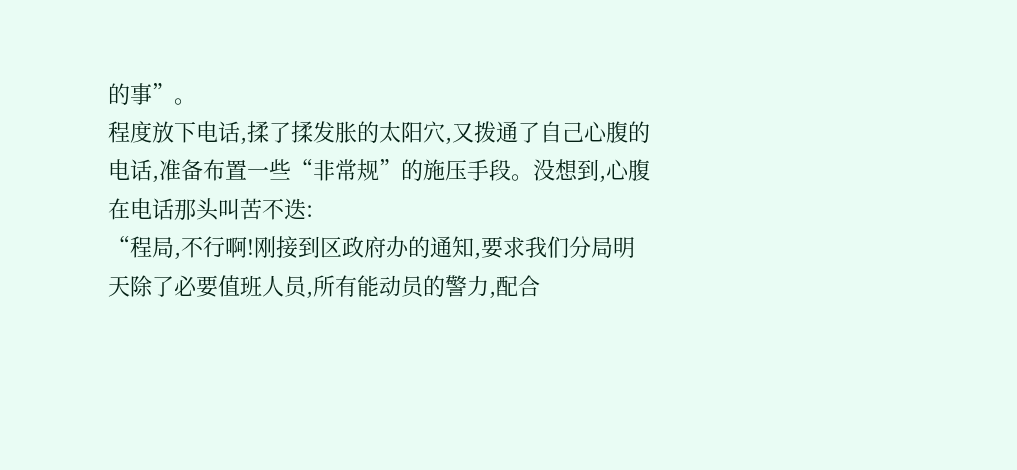的事”。
程度放下电话,揉了揉发胀的太阳穴,又拨通了自己心腹的电话,准备布置一些“非常规”的施压手段。没想到,心腹在电话那头叫苦不迭:
“程局,不行啊!刚接到区政府办的通知,要求我们分局明天除了必要值班人员,所有能动员的警力,配合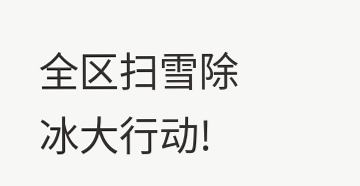全区扫雪除冰大行动!